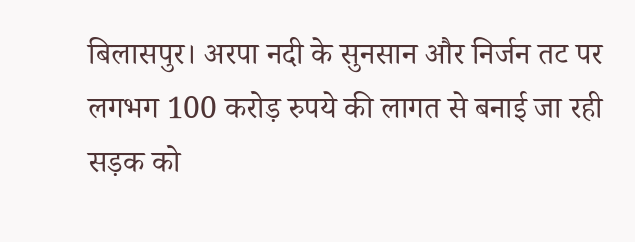बिलासपुर। अरपा नदी के सुनसान और निर्जन तट पर लगभग 100 करोड़ रुपये की लागत से बनाई जा रही सड़क को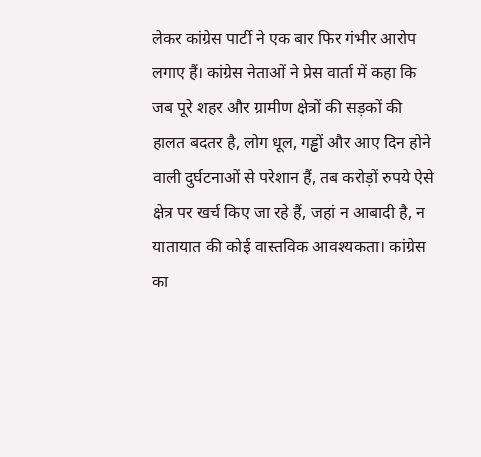लेकर कांग्रेस पार्टी ने एक बार फिर गंभीर आरोप लगाए हैं। कांग्रेस नेताओं ने प्रेस वार्ता में कहा कि जब पूरे शहर और ग्रामीण क्षेत्रों की सड़कों की हालत बदतर है, लोग धूल, गड्ढों और आए दिन होने वाली दुर्घटनाओं से परेशान हैं, तब करोड़ों रुपये ऐसे क्षेत्र पर खर्च किए जा रहे हैं, जहां न आबादी है, न यातायात की कोई वास्तविक आवश्यकता। कांग्रेस का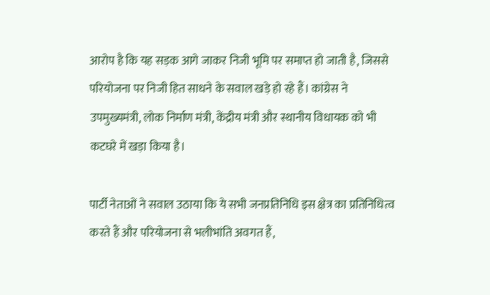आरोप है कि यह सड़क आगे जाकर निजी भूमि पर समाप्त हो जाती है, जिससे परियोजना पर निजी हित साधने के सवाल खड़े हो रहे हैं। कांग्रेस ने उपमुख्यमंत्री, लोक निर्माण मंत्री, केंद्रीय मंत्री और स्थानीय विधायक को भी कटघरे में खड़ा किया है।

पार्टी नेताओं ने सवाल उठाया कि ये सभी जनप्रतिनिधि इस क्षेत्र का प्रतिनिधित्व करते हैं और परियोजना से भलीभांति अवगत हैं,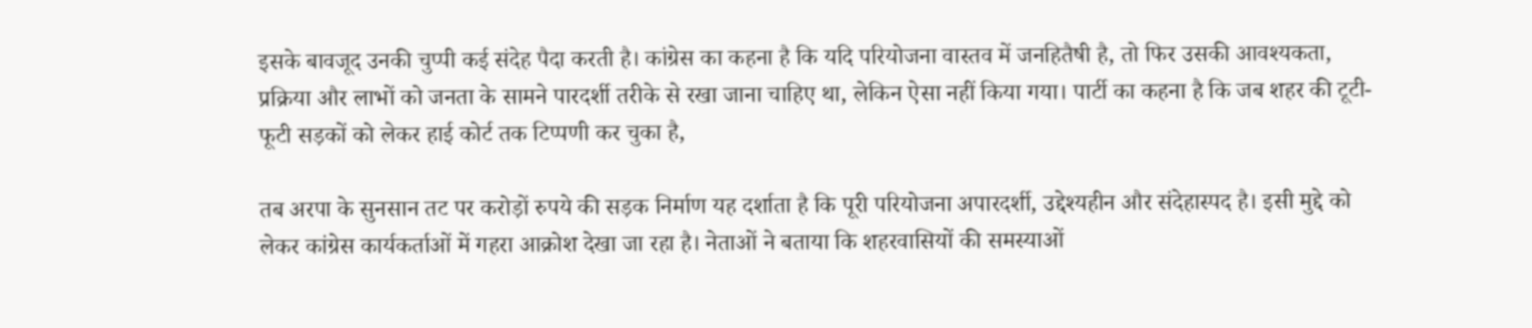इसके बावजूद उनकी चुप्पी कई संदेह पैदा करती है। कांग्रेस का कहना है कि यदि परियोजना वास्तव में जनहितैषी है, तो फिर उसकी आवश्यकता, प्रक्रिया और लाभों को जनता के सामने पारदर्शी तरीके से रखा जाना चाहिए था, लेकिन ऐसा नहीं किया गया। पार्टी का कहना है कि जब शहर की टूटी-फूटी सड़कों को लेकर हाई कोर्ट तक टिप्पणी कर चुका है,

तब अरपा के सुनसान तट पर करोड़ों रुपये की सड़क निर्माण यह दर्शाता है कि पूरी परियोजना अपारदर्शी, उद्देश्यहीन और संदेहास्पद है। इसी मुद्दे को लेकर कांग्रेस कार्यकर्ताओं में गहरा आक्रोश देखा जा रहा है। नेताओं ने बताया कि शहरवासियों की समस्याओं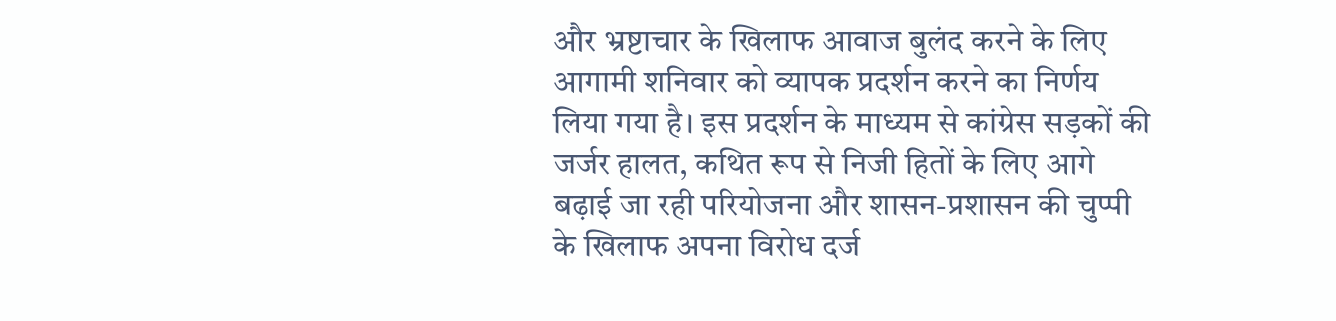और भ्रष्टाचार के खिलाफ आवाज बुलंद करने के लिए आगामी शनिवार को व्यापक प्रदर्शन करने का निर्णय लिया गया है। इस प्रदर्शन के माध्यम से कांग्रेस सड़कों की जर्जर हालत, कथित रूप से निजी हितों के लिए आगे बढ़ाई जा रही परियोजना और शासन-प्रशासन की चुप्पी के खिलाफ अपना विरोध दर्ज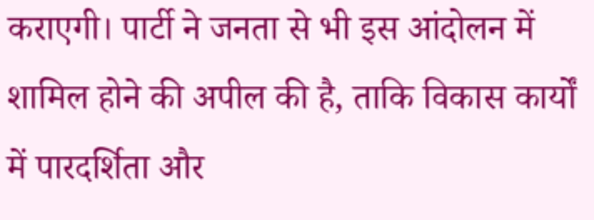कराएगी। पार्टी ने जनता से भी इस आंदोलन में शामिल होने की अपील की है, ताकि विकास कार्यों में पारदर्शिता और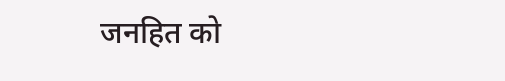जनहित को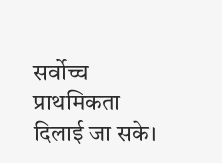सर्वोच्च प्राथमिकता दिलाई जा सके।